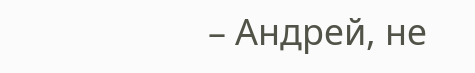– Андрей, не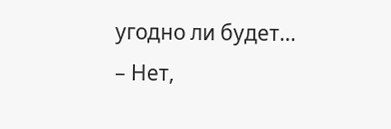угодно ли будет…
– Нет,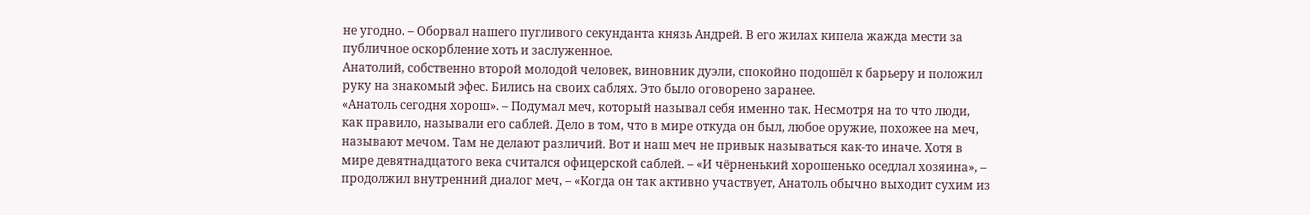не угодно. – Оборвал нашего пугливого секунданта князь Андрей. В его жилах кипела жажда мести за публичное оскорбление хоть и заслуженное.
Анатолий, собственно второй молодой человек, виновник дуэли, спокойно подошёл к барьеру и положил руку на знакомый эфес. Бились на своих саблях. Это было оговорено заранее.
«Анатоль сегодня хорош». – Подумал меч, который называл себя именно так. Несмотря на то что люди, как правило, называли его саблей. Дело в том, что в мире откуда он был, любое оружие, похожее на меч, называют мечом. Там не делают различий. Вот и наш меч не привык называться как-то иначе. Хотя в мире девятнадцатого века считался офицерской саблей. – «И чёрненький хорошенько оседлал хозяина», – продолжил внутренний диалог меч, – «Когда он так активно участвует, Анатоль обычно выходит сухим из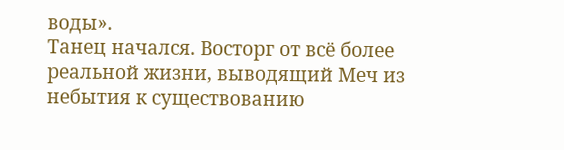воды».
Танец начался. Восторг от всё более реальной жизни, выводящий Меч из небытия к существованию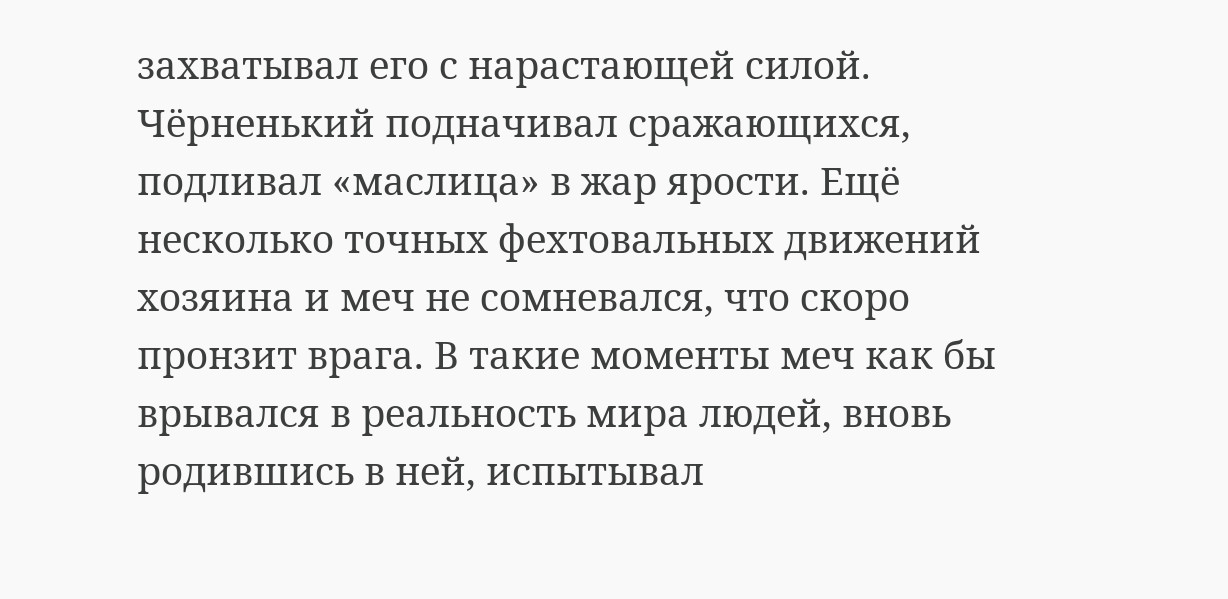захватывал его с нарастающей силой. Чёрненький подначивал сражающихся, подливал «маслица» в жар ярости. Ещё несколько точных фехтовальных движений хозяина и меч не сомневался, что скоро пронзит врага. В такие моменты меч как бы врывался в реальность мира людей, вновь родившись в ней, испытывал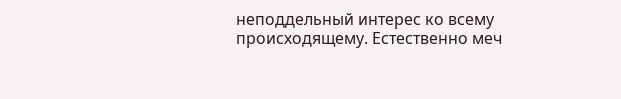неподдельный интерес ко всему происходящему. Естественно меч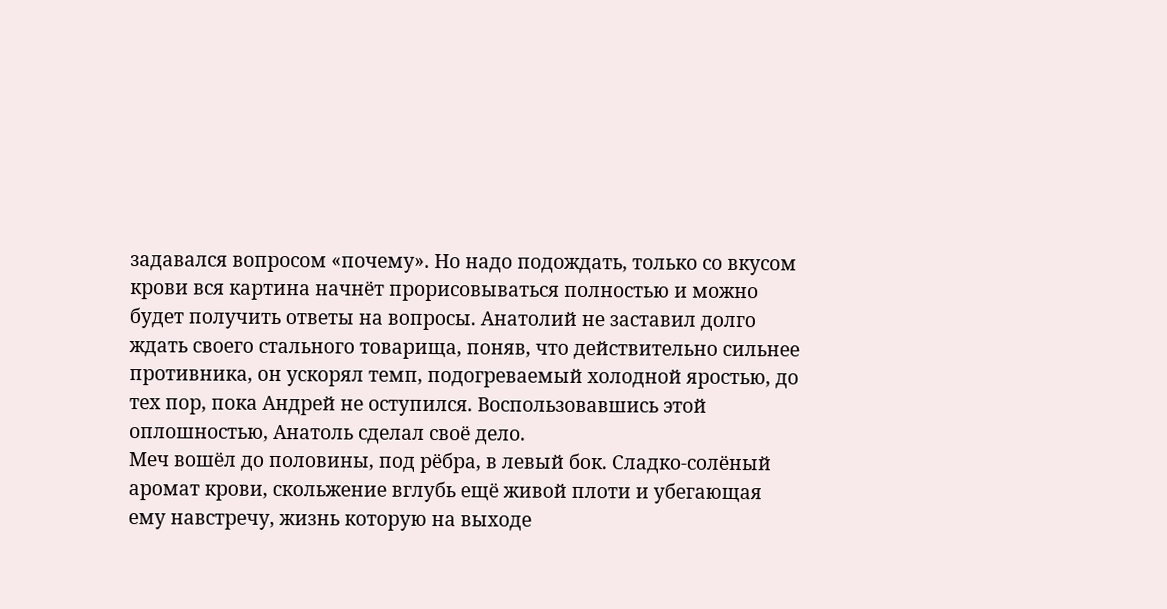задавался вопросом «почему». Но надо подождать, только со вкусом крови вся картина начнёт прорисовываться полностью и можно будет получить ответы на вопросы. Анатолий не заставил долго ждать своего стального товарища, поняв, что действительно сильнее противника, он ускорял темп, подогреваемый холодной яростью, до тех пор, пока Андрей не оступился. Воспользовавшись этой оплошностью, Анатоль сделал своё дело.
Меч вошёл до половины, под рёбра, в левый бок. Сладко-солёный аромат крови, скольжение вглубь ещё живой плоти и убегающая ему навстречу, жизнь которую на выходе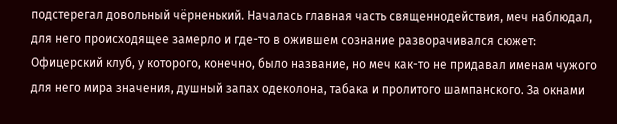подстерегал довольный чёрненький. Началась главная часть священнодействия, меч наблюдал, для него происходящее замерло и где-то в ожившем сознание разворачивался сюжет:
Офицерский клуб, у которого, конечно, было название, но меч как-то не придавал именам чужого для него мира значения, душный запах одеколона, табака и пролитого шампанского. За окнами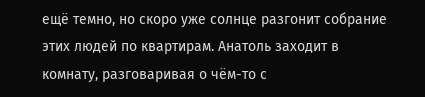ещё темно, но скоро уже солнце разгонит собрание этих людей по квартирам. Анатоль заходит в комнату, разговаривая о чём-то с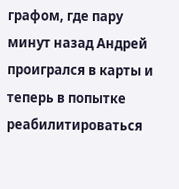графом, где пару минут назад Андрей проигрался в карты и теперь в попытке реабилитироваться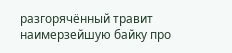разгорячённый травит наимерзейшую байку про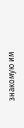знакомую им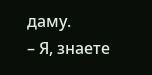даму.
– Я, знаете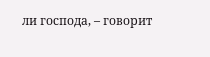ли господа, – говорит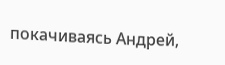покачиваясь Андрей,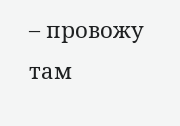– провожу там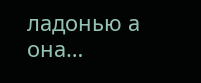ладонью а она…